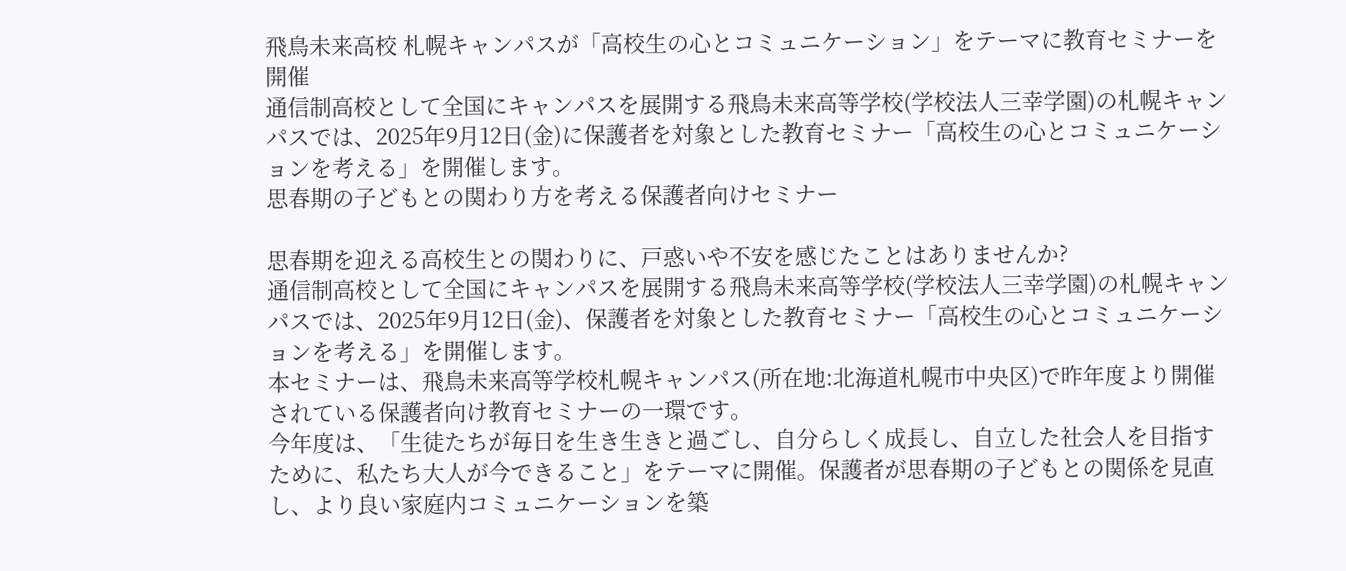飛鳥未来高校 札幌キャンパスが「高校生の心とコミュニケーション」をテーマに教育セミナーを開催
通信制高校として全国にキャンパスを展開する飛鳥未来高等学校(学校法人三幸学園)の札幌キャンパスでは、2025年9月12日(金)に保護者を対象とした教育セミナー「高校生の心とコミュニケーションを考える」を開催します。
思春期の子どもとの関わり方を考える保護者向けセミナー

思春期を迎える高校生との関わりに、戸惑いや不安を感じたことはありませんか?
通信制高校として全国にキャンパスを展開する飛鳥未来高等学校(学校法人三幸学園)の札幌キャンパスでは、2025年9月12日(金)、保護者を対象とした教育セミナー「高校生の心とコミュニケーションを考える」を開催します。
本セミナーは、飛鳥未来高等学校札幌キャンパス(所在地:北海道札幌市中央区)で昨年度より開催されている保護者向け教育セミナーの一環です。
今年度は、「生徒たちが毎日を生き生きと過ごし、自分らしく成長し、自立した社会人を目指すために、私たち大人が今できること」をテーマに開催。保護者が思春期の子どもとの関係を見直し、より良い家庭内コミュニケーションを築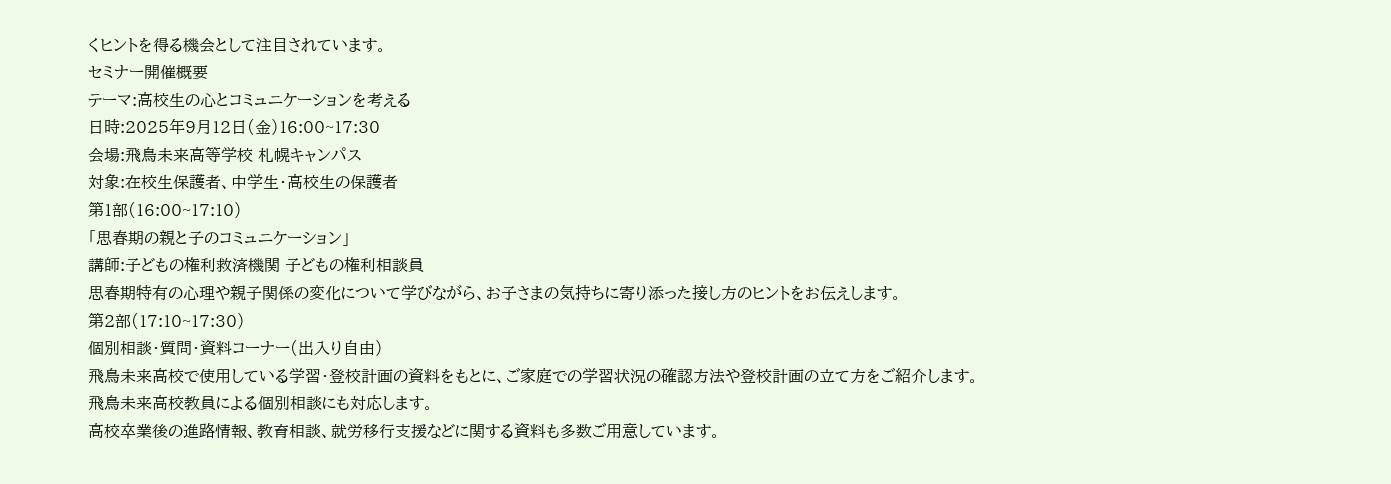くヒントを得る機会として注目されています。
セミナー開催概要
テーマ:高校生の心とコミュニケーションを考える
日時:2025年9月12日(金)16:00~17:30
会場:飛鳥未来高等学校 札幌キャンパス
対象:在校生保護者、中学生・高校生の保護者
第1部(16:00~17:10)
「思春期の親と子のコミュニケーション」
講師:子どもの権利救済機関 子どもの権利相談員
思春期特有の心理や親子関係の変化について学びながら、お子さまの気持ちに寄り添った接し方のヒントをお伝えします。
第2部(17:10~17:30)
個別相談・質問・資料コーナー(出入り自由)
飛鳥未来高校で使用している学習・登校計画の資料をもとに、ご家庭での学習状況の確認方法や登校計画の立て方をご紹介します。
飛鳥未来高校教員による個別相談にも対応します。
高校卒業後の進路情報、教育相談、就労移行支援などに関する資料も多数ご用意しています。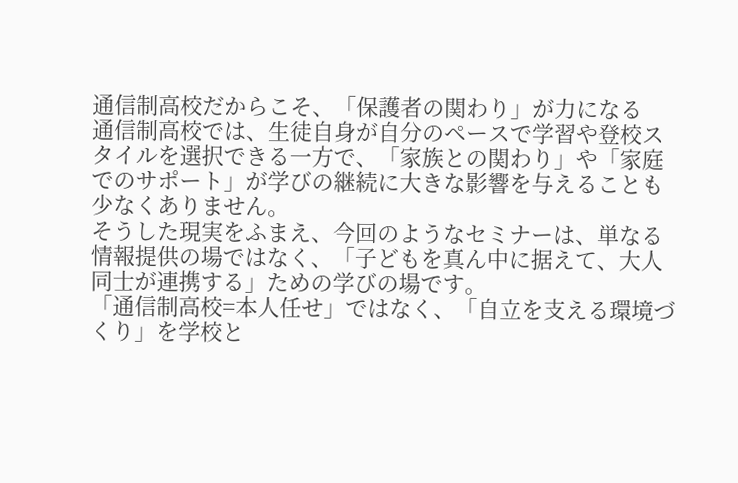通信制高校だからこそ、「保護者の関わり」が力になる
通信制高校では、生徒自身が自分のペースで学習や登校スタイルを選択できる一方で、「家族との関わり」や「家庭でのサポート」が学びの継続に大きな影響を与えることも少なくありません。
そうした現実をふまえ、今回のようなセミナーは、単なる情報提供の場ではなく、「子どもを真ん中に据えて、大人同士が連携する」ための学びの場です。
「通信制高校=本人任せ」ではなく、「自立を支える環境づくり」を学校と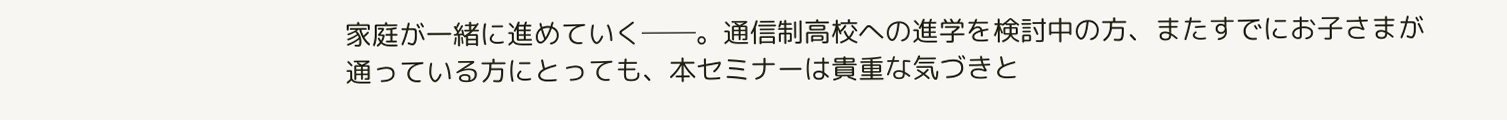家庭が一緒に進めていく──。通信制高校への進学を検討中の方、またすでにお子さまが通っている方にとっても、本セミナーは貴重な気づきと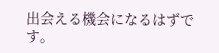出会える機会になるはずです。